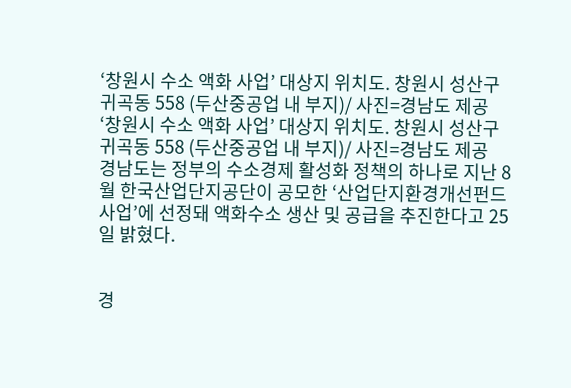‘창원시 수소 액화 사업’ 대상지 위치도. 창원시 성산구 귀곡동 558 (두산중공업 내 부지)/ 사진=경남도 제공
‘창원시 수소 액화 사업’ 대상지 위치도. 창원시 성산구 귀곡동 558 (두산중공업 내 부지)/ 사진=경남도 제공
경남도는 정부의 수소경제 활성화 정책의 하나로 지난 8월 한국산업단지공단이 공모한 ‘산업단지환경개선펀드사업’에 선정돼 액화수소 생산 및 공급을 추진한다고 25일 밝혔다.


경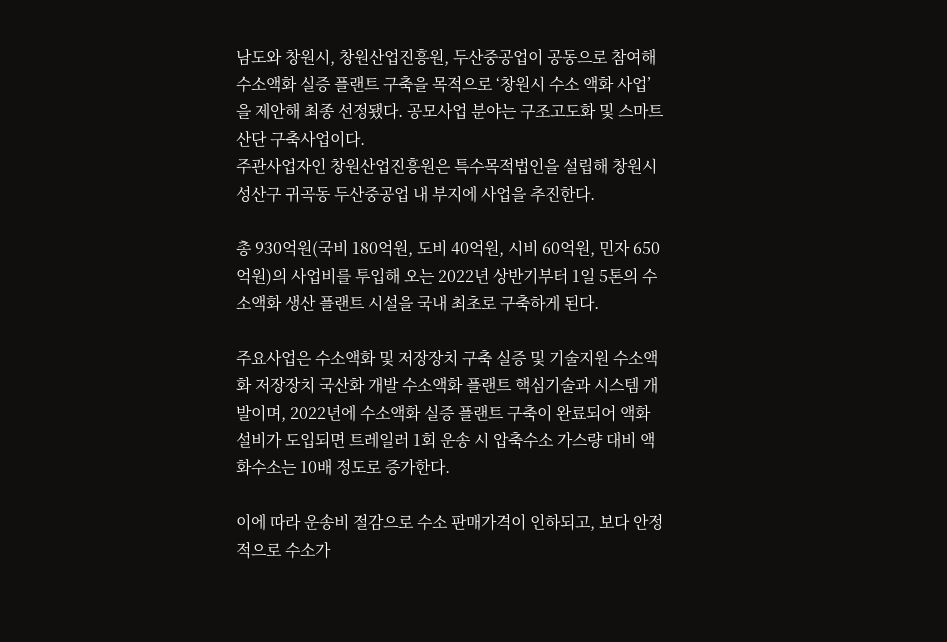남도와 창원시, 창원산업진흥원, 두산중공업이 공동으로 참여해 수소액화 실증 플랜트 구축을 목적으로 ‘창원시 수소 액화 사업’을 제안해 최종 선정됐다. 공모사업 분야는 구조고도화 및 스마트산단 구축사업이다.
주관사업자인 창원산업진흥원은 특수목적법인을 설립해 창원시 성산구 귀곡동 두산중공업 내 부지에 사업을 추진한다.

총 930억원(국비 180억원, 도비 40억원, 시비 60억원, 민자 650억원)의 사업비를 투입해 오는 2022년 상반기부터 1일 5톤의 수소액화 생산 플랜트 시설을 국내 최초로 구축하게 된다.

주요사업은 수소액화 및 저장장치 구축 실증 및 기술지원 수소액화 저장장치 국산화 개발 수소액화 플랜트 핵심기술과 시스템 개발이며, 2022년에 수소액화 실증 플랜트 구축이 완료되어 액화설비가 도입되면 트레일러 1회 운송 시 압축수소 가스량 대비 액화수소는 10배 정도로 증가한다.

이에 따라 운송비 절감으로 수소 판매가격이 인하되고, 보다 안정적으로 수소가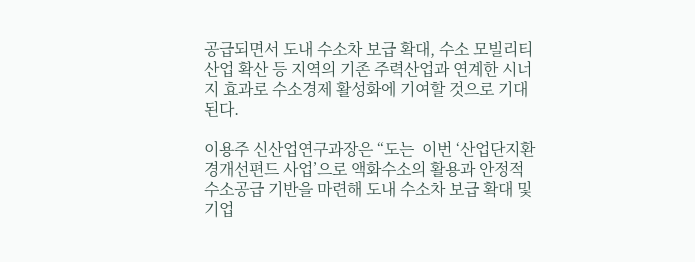공급되면서 도내 수소차 보급 확대, 수소 모빌리티 산업 확산 등 지역의 기존 주력산업과 연계한 시너지 효과로 수소경제 활성화에 기여할 것으로 기대된다.

이용주 신산업연구과장은 “도는  이번 ‘산업단지환경개선편드 사업’으로 액화수소의 활용과 안정적 수소공급 기반을 마련해 도내 수소차 보급 확대 및 기업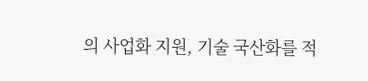의 사업화 지원, 기술 국산화를 적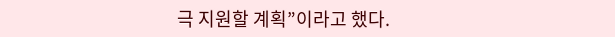극 지원할 계획”이라고 했다.